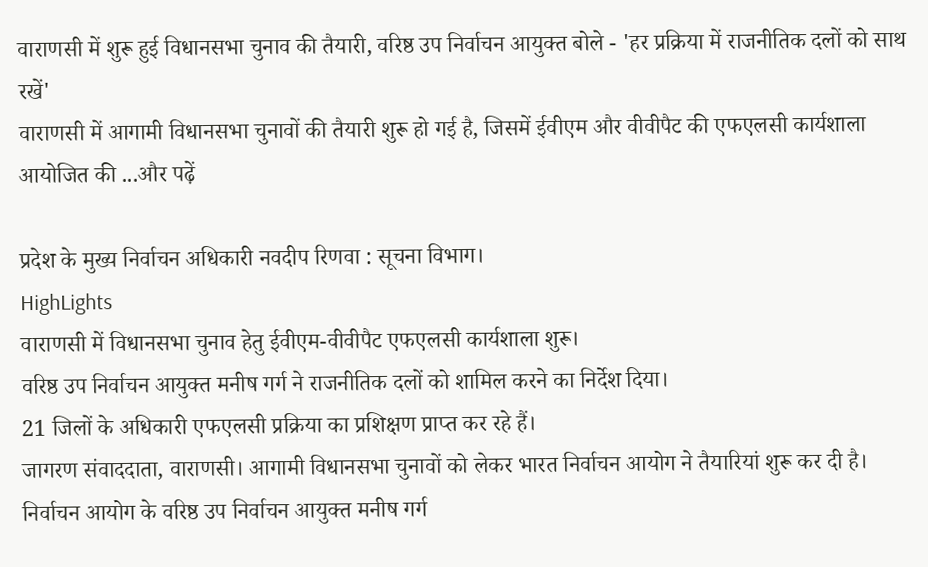वाराणसी में शुरू हुई विधानसभा चुनाव की तैयारी, वरिष्ठ उप निर्वाचन आयुक्त बोले - 'हर प्रक्रिया में राजनीतिक दलों को साथ रखें'
वाराणसी में आगामी विधानसभा चुनावों की तैयारी शुरू हो गई है, जिसमें ईवीएम और वीवीपैट की एफएलसी कार्यशाला आयोजित की ...और पढ़ें

प्रदेश के मुख्य निर्वाचन अधिकारी नवदीप रिणवा : सूचना विभाग।
HighLights
वाराणसी में विधानसभा चुनाव हेतु ईवीएम-वीवीपैट एफएलसी कार्यशाला शुरू।
वरिष्ठ उप निर्वाचन आयुक्त मनीष गर्ग ने राजनीतिक दलों को शामिल करने का निर्देश दिया।
21 जिलों के अधिकारी एफएलसी प्रक्रिया का प्रशिक्षण प्राप्त कर रहे हैं।
जागरण संवाददाता, वाराणसी। आगामी विधानसभा चुनावों को लेकर भारत निर्वाचन आयोग ने तैयारियां शुरू कर दी है। निर्वाचन आयोग के वरिष्ठ उप निर्वाचन आयुक्त मनीष गर्ग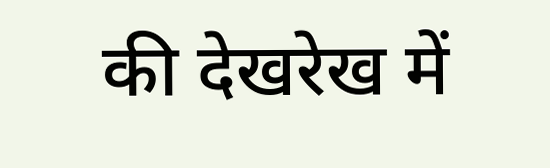की देखरेख में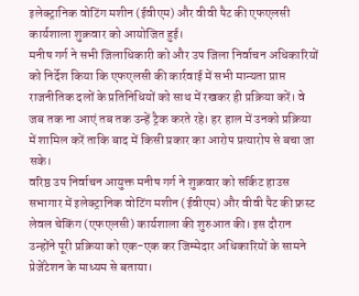इलेक्ट्रानिक वोटिंग मशीन (ईवीएम) और वीवी पैट की एफएलसी कार्यशाला शुक्रवार को आयोजित हुई।
मनीष गर्ग ने सभी जिलाधिकारी को और उप जिला निर्वाचन अधिकारियों को निर्देश किया कि एफएलसी की कार्रवाई में सभी मान्यता प्राप्त राजनीतिक दलों के प्रतिनिधियों को साथ में रखकर ही प्रक्रिया करें। वे जब तक ना आएं तब तक उन्हें ट्रैक करते रहे। हर हाल में उनको प्रक्रिया में शामिल करें ताकि बाद में किसी प्रकार का आरोप प्रत्यारोप से बचा जा सके।
वरिष्ठ उप निर्वाचन आयुक्त मनीष गर्ग ने शुक्रवार को सर्किट हाउस सभागार में इलेक्ट्रानिक वोटिंग मशीन (ईवीएम) और वीवी पैट की फ्रस्ट लेवल चेकिंग (एफएलसी) कार्यशाला की शुरुआत की। इस दौरान उन्होंने पूरी प्रक्रिया को एक-एक कर जिम्मेदार अधिकारियों के सामने प्रेजेंटेशन के माध्यम से बताया।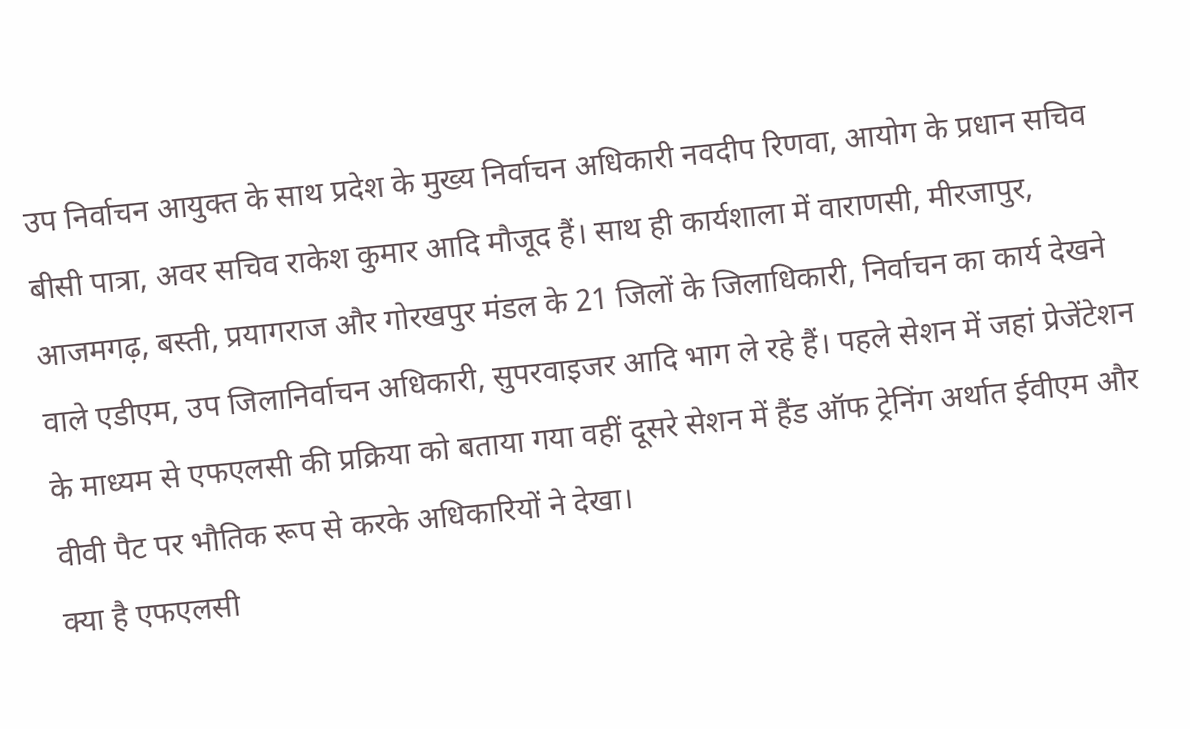उप निर्वाचन आयुक्त के साथ प्रदेश के मुख्य निर्वाचन अधिकारी नवदीप रिणवा, आयोग के प्रधान सचिव बीसी पात्रा, अवर सचिव राकेश कुमार आदि मौजूद हैं। साथ ही कार्यशाला में वाराणसी, मीरजापुर, आजमगढ़, बस्ती, प्रयागराज और गोरखपुर मंडल के 21 जिलों के जिलाधिकारी, निर्वाचन का कार्य देखने वाले एडीएम, उप जिलानिर्वाचन अधिकारी, सुपरवाइजर आदि भाग ले रहे हैं। पहले सेशन में जहां प्रेजेंटेशन के माध्यम से एफएलसी की प्रक्रिया को बताया गया वहीं दूसरे सेशन में हैंड ऑफ ट्रेनिंग अर्थात ईवीएम और वीवी पैट पर भौतिक रूप से करके अधिकारियों ने देखा।
क्या है एफएलसी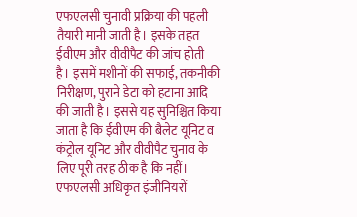एफएलसी चुनावी प्रक्रिया की पहली तैयारी मानी जाती है। इसके तहत ईवीएम और वीवीपैट की जांच होती है। इसमें मशीनों की सफाई, तकनीकी निरीक्षण, पुराने डेटा को हटाना आदि की जाती है। इससे यह सुनिश्चित किया जाता है कि ईवीएम की बैलेट यूनिट व कंट्रोल यूनिट और वीवीपैट चुनाव के लिए पूरी तरह ठीक है कि नहीं। एफएलसी अधिकृत इंजीनियरों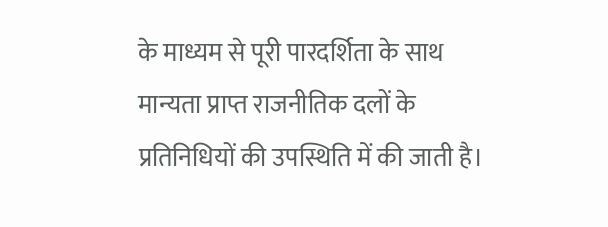के माध्यम से पूरी पारदर्शिता के साथ मान्यता प्राप्त राजनीतिक दलों के प्रतिनिधियों की उपस्थिति में की जाती है।